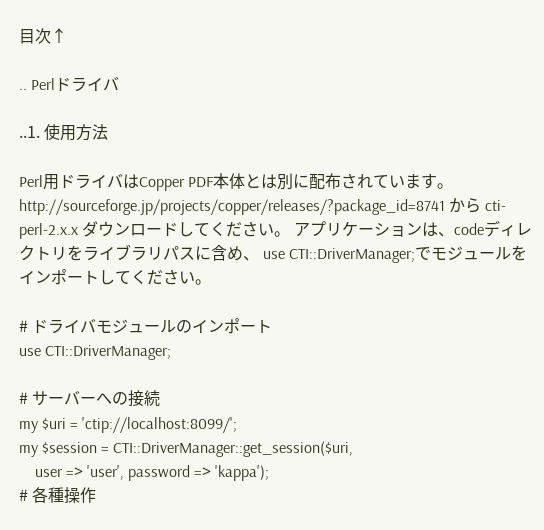目次↑

.. Perlドライバ

..1. 使用方法

Perl用ドライバはCopper PDF本体とは別に配布されています。 http://sourceforge.jp/projects/copper/releases/?package_id=8741 から cti-perl-2.x.x ダウンロードしてください。 アプリケーションは、codeディレクトリをライブラリパスに含め、 use CTI::DriverManager;でモジュールをインポートしてください。

# ドライバモジュールのインポート
use CTI::DriverManager;

# サーバーへの接続
my $uri = 'ctip://localhost:8099/';
my $session = CTI::DriverManager::get_session($uri,
    user => 'user', password => 'kappa');
# 各種操作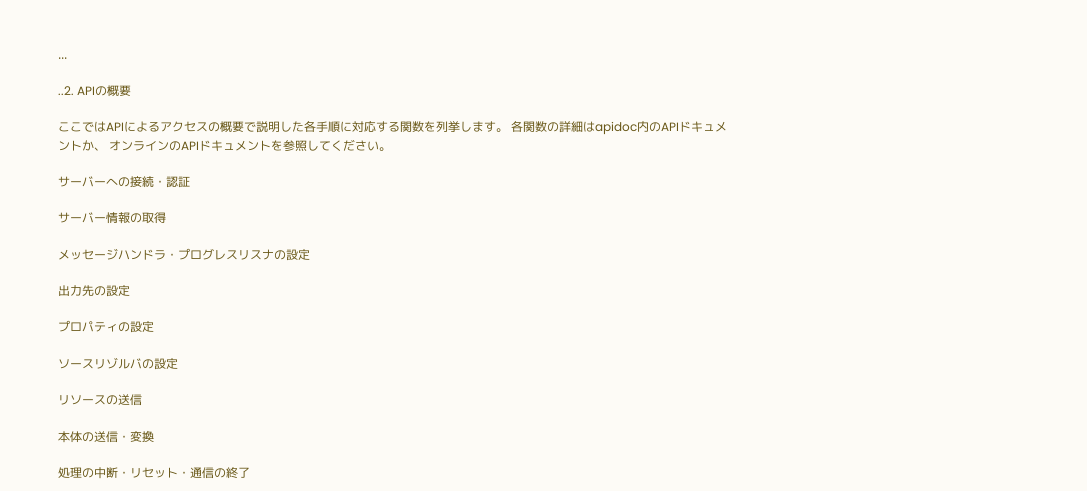...

..2. APIの概要

ここではAPIによるアクセスの概要で説明した各手順に対応する関数を列挙します。 各関数の詳細はapidoc内のAPIドキュメントか、 オンラインのAPIドキュメントを参照してください。

サーバーへの接続・認証

サーバー情報の取得

メッセージハンドラ・プログレスリスナの設定

出力先の設定

プロパティの設定

ソースリゾルバの設定

リソースの送信

本体の送信・変換

処理の中断・リセット・通信の終了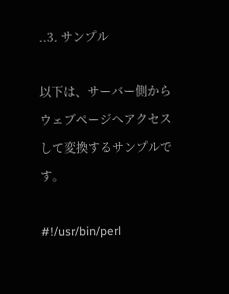..3. サンプル

以下は、サーバー側からウェブページへアクセスして変換するサンプルです。

#!/usr/bin/perl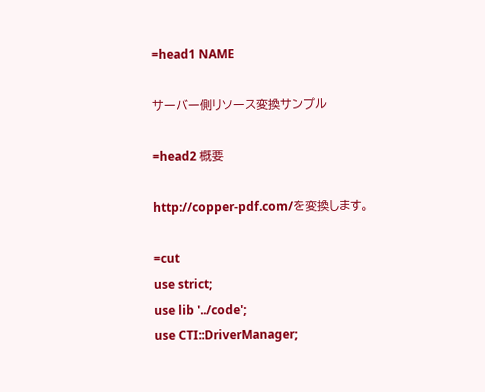=head1 NAME

サーバー側リソース変換サンプル

=head2 概要

http://copper-pdf.com/を変換します。

=cut
use strict;
use lib '../code';
use CTI::DriverManager;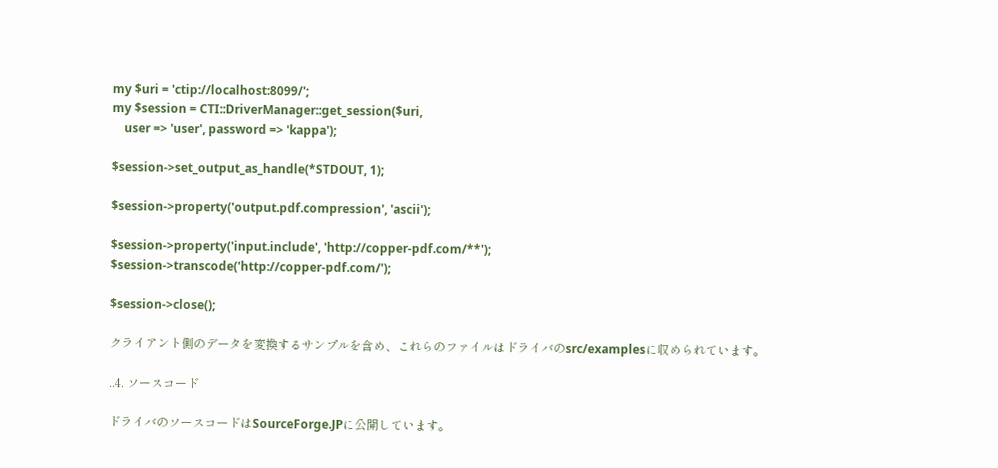my $uri = 'ctip://localhost:8099/';
my $session = CTI::DriverManager::get_session($uri,
    user => 'user', password => 'kappa');

$session->set_output_as_handle(*STDOUT, 1);

$session->property('output.pdf.compression', 'ascii');

$session->property('input.include', 'http://copper-pdf.com/**');
$session->transcode('http://copper-pdf.com/');

$session->close();

クライアント側のデータを変換するサンプルを含め、これらのファイルはドライバのsrc/examplesに収められています。

..4. ソースコード

ドライバのソースコードはSourceForge.JPに公開しています。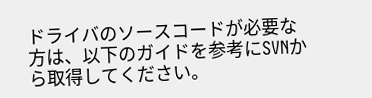ドライバのソースコードが必要な方は、以下のガイドを参考にSVNから取得してください。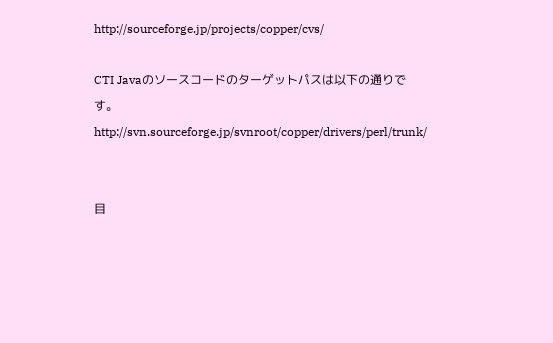http://sourceforge.jp/projects/copper/cvs/

CTI Javaのソースコードのターゲットパスは以下の通りです。 http://svn.sourceforge.jp/svnroot/copper/drivers/perl/trunk/


目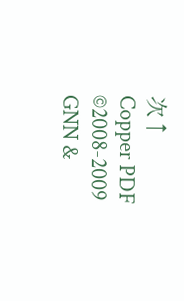次↑
Copper PDF ©2008-2009 GNN &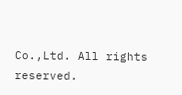Co.,Ltd. All rights reserved.